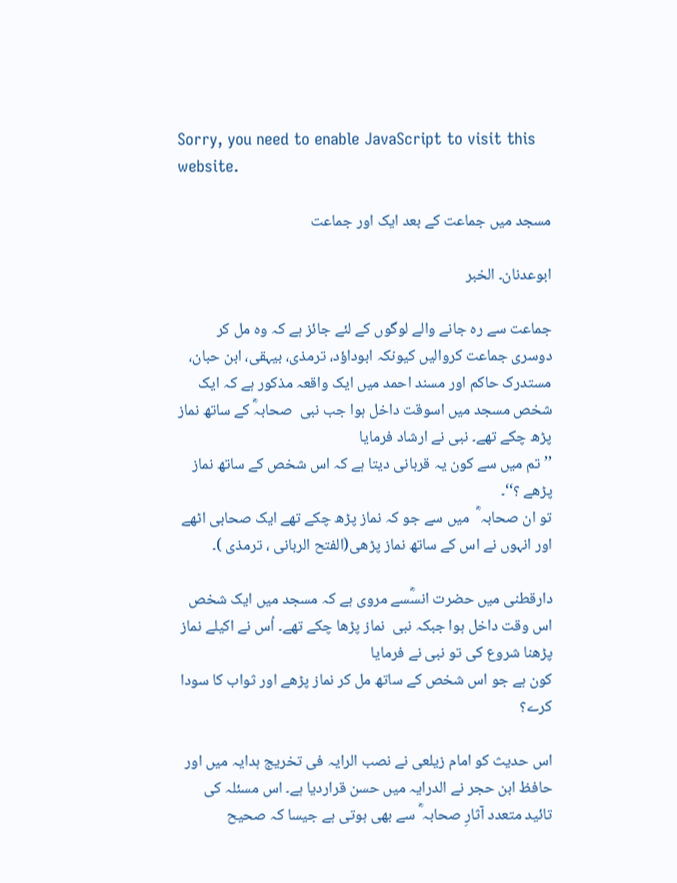Sorry, you need to enable JavaScript to visit this website.

مسجد میں جماعت کے بعد ایک اور جماعت

ابوعدنان۔ الخبر

جماعت سے رہ جانے والے لوگوں کے لئے جائز ہے کہ وہ مل کر دوسری جماعت کروالیں کیونکہ ابوداؤد، ترمذی، بیہقی، ابن حبان، مستدرک حاکم اور مسند احمد میں ایک واقعہ مذکور ہے کہ ایک شخص مسجد میں اسوقت داخل ہوا جب نبی  صحابہؓ کے ساتھ نماز پڑھ چکے تھے۔ نبی نے ارشاد فرمایا
’’ تم میں سے کون یہ قربانی دیتا ہے کہ اس شخص کے ساتھ نماز پڑھے ؟‘‘۔
تو ان صحابہ ؓ  میں سے جو کہ نماز پڑھ چکے تھے ایک صحابی اٹھے اور انہوں نے اس کے ساتھ نماز پڑھی(الفتح الربانی ، ترمذی )۔

دارقطنی میں حضرت انسؓسے مروی ہے کہ مسجد میں ایک شخص اس وقت داخل ہوا جبکہ نبی  نماز پڑھا چکے تھے۔ اُس نے اکیلے نماز پڑھنا شروع کی تو نبی نے فرمایا
کون ہے جو اس شخص کے ساتھ مل کر نماز پڑھے اور ثواب کا سودا کرے؟

اس حدیث کو امام زیلعی نے نصب الرایہ فی تخریج ہدایہ میں اور حافظ ابن حجر نے الدرایہ میں حسن قراردیا ہے۔ اس مسئلہ کی تائید متعدد آثارِ صحابہ ؓ سے بھی ہوتی ہے جیسا کہ صحیح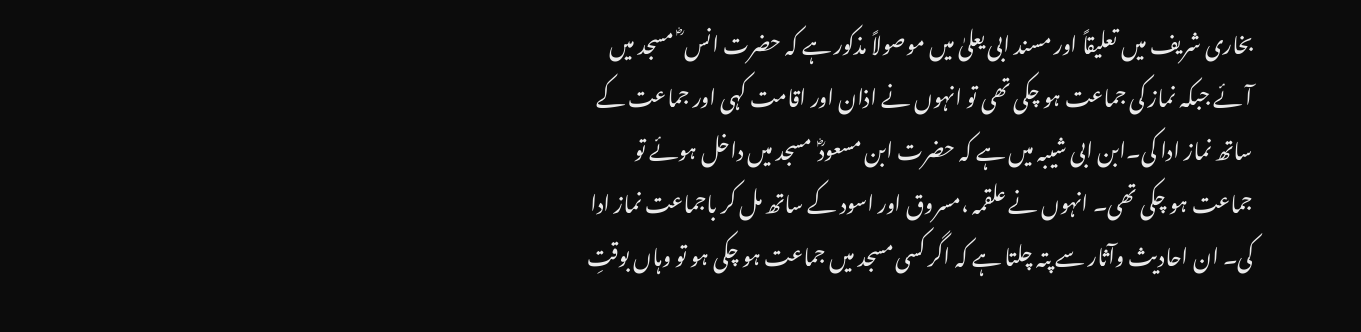بخاری شریف میں تعلیقاً اور مسند ابی یعلیٰ میں موصولاً مذکور ہے کہ حضرت انس ؓ  مسجد میں آئے جبکہ نماز کی جماعت ہو چکی تھی تو انہوں نے اذان اور اقامت کہی اور جماعت کے ساتھ نماز ادا کی۔ابن ابی شیبہ میں ہے کہ حضرت ابن مسعودؓ  مسجد میں داخل ہوئے تو جماعت ہو چکی تھی۔ انہوں نے علقمہ ،مسروق اور اسود کے ساتھ مل کر باجماعت نماز ادا کی۔ ان احادیث وآثار سے پتہ چلتا ہے کہ اگر کسی مسجد میں جماعت ہو چکی ہو تو وہاں بوقتِ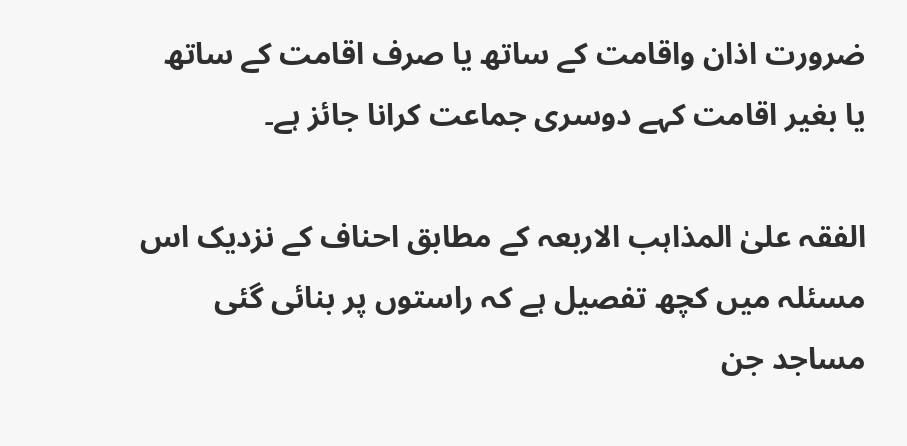ضرورت اذان واقامت کے ساتھ یا صرف اقامت کے ساتھ یا بغیر اقامت کہے دوسری جماعت کرانا جائز ہے۔

الفقہ علیٰ المذاہب الاربعہ کے مطابق احناف کے نزدیک اس مسئلہ میں کچھ تفصیل ہے کہ راستوں پر بنائی گئی مساجد جن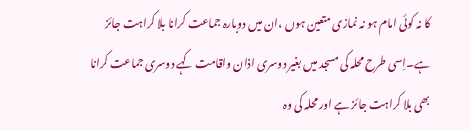کا نہ کوئی امام ہو نہ نمازی متعین ہوں ،ان میں دوبارہ جماعت کرانا بلا کراہت جائز ہے۔اِسی طرح محلہ کی مسجد میں بغیر دوسری اذان واقامت کہے دوسری جماعت کرانا بھی بلا کراہت جائز ہے اور محلہ کی وہ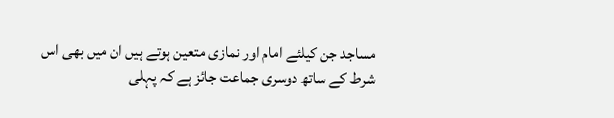مساجد جن کیلئے امام اور نمازی متعین ہوتے ہیں ان میں بھی اس شرط کے ساتھ دوسری جماعت جائز ہے کہ پہلی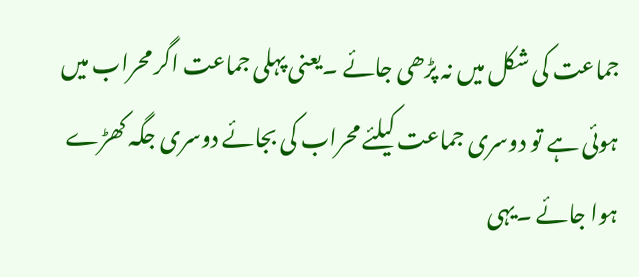جماعت کی شکل میں نہ پڑھی جائے ۔یعنی پہلی جماعت اگر محراب میں ہوئی ہے تو دوسری جماعت کیلئے محراب کی بجائے دوسری جگہ کھڑے ہوا جائے ۔یہی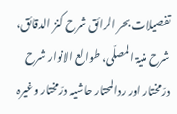تفصیلات بحر الرائق شرح کنز الدقائق، شرح منیۃ المصلّی، طوالع الانوار شرح درّمختار اور ردالمحتار حاشیہ درّمختار وغیرہ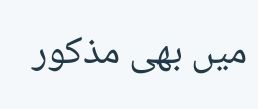میں بھی مذکور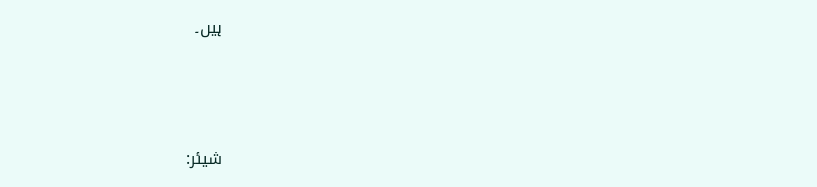ہیں۔



شیئر: